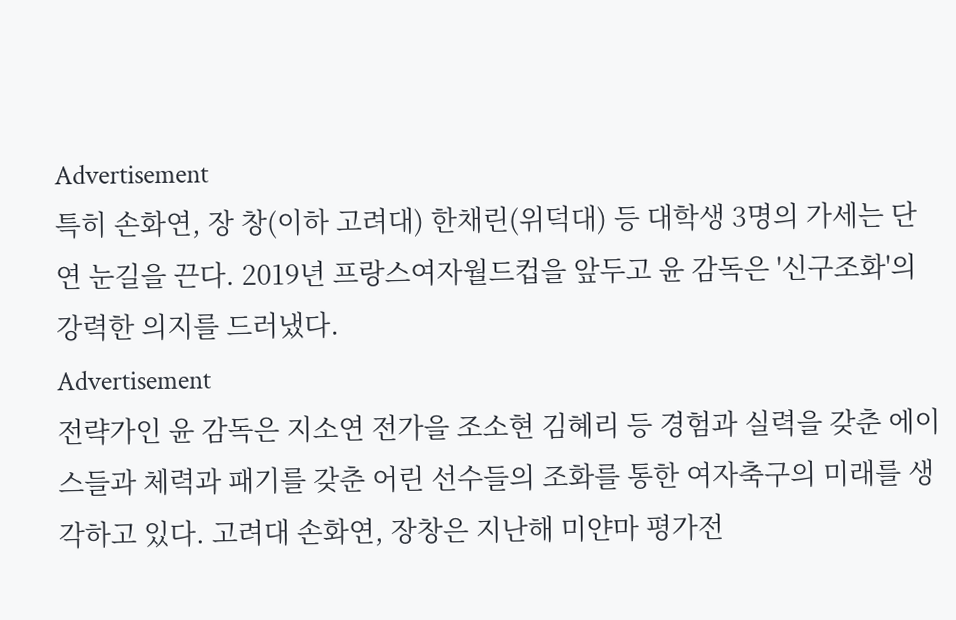Advertisement
특히 손화연, 장 창(이하 고려대) 한채린(위덕대) 등 대학생 3명의 가세는 단연 눈길을 끈다. 2019년 프랑스여자월드컵을 앞두고 윤 감독은 '신구조화'의 강력한 의지를 드러냈다.
Advertisement
전략가인 윤 감독은 지소연 전가을 조소현 김혜리 등 경험과 실력을 갖춘 에이스들과 체력과 패기를 갖춘 어린 선수들의 조화를 통한 여자축구의 미래를 생각하고 있다. 고려대 손화연, 장창은 지난해 미얀마 평가전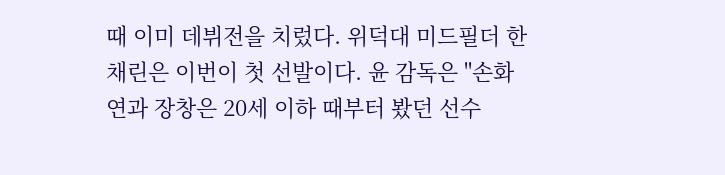때 이미 데뷔전을 치렀다. 위덕대 미드필더 한채린은 이번이 첫 선발이다. 윤 감독은 "손화연과 장창은 20세 이하 때부터 봤던 선수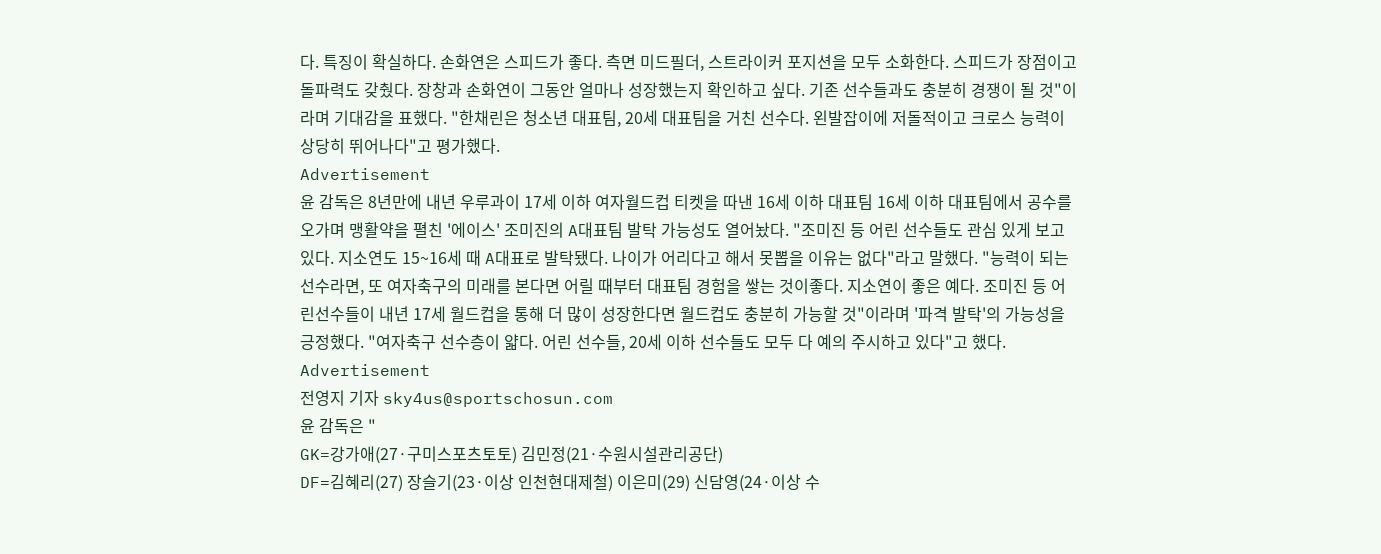다. 특징이 확실하다. 손화연은 스피드가 좋다. 측면 미드필더, 스트라이커 포지션을 모두 소화한다. 스피드가 장점이고 돌파력도 갖췄다. 장창과 손화연이 그동안 얼마나 성장했는지 확인하고 싶다. 기존 선수들과도 충분히 경쟁이 될 것"이라며 기대감을 표했다. "한채린은 청소년 대표팀, 20세 대표팀을 거친 선수다. 왼발잡이에 저돌적이고 크로스 능력이 상당히 뛰어나다"고 평가했다.
Advertisement
윤 감독은 8년만에 내년 우루과이 17세 이하 여자월드컵 티켓을 따낸 16세 이하 대표팀 16세 이하 대표팀에서 공수를 오가며 맹활약을 펼친 '에이스' 조미진의 A대표팀 발탁 가능성도 열어놨다. "조미진 등 어린 선수들도 관심 있게 보고 있다. 지소연도 15~16세 때 A대표로 발탁됐다. 나이가 어리다고 해서 못뽑을 이유는 없다"라고 말했다. "능력이 되는 선수라면, 또 여자축구의 미래를 본다면 어릴 때부터 대표팀 경험을 쌓는 것이좋다. 지소연이 좋은 예다. 조미진 등 어린선수들이 내년 17세 월드컵을 통해 더 많이 성장한다면 월드컵도 충분히 가능할 것"이라며 '파격 발탁'의 가능성을 긍정했다. "여자축구 선수층이 얇다. 어린 선수들, 20세 이하 선수들도 모두 다 예의 주시하고 있다"고 했다.
Advertisement
전영지 기자 sky4us@sportschosun.com
윤 감독은 "
GK=강가애(27·구미스포츠토토) 김민정(21·수원시설관리공단)
DF=김혜리(27) 장슬기(23·이상 인천현대제철) 이은미(29) 신담영(24·이상 수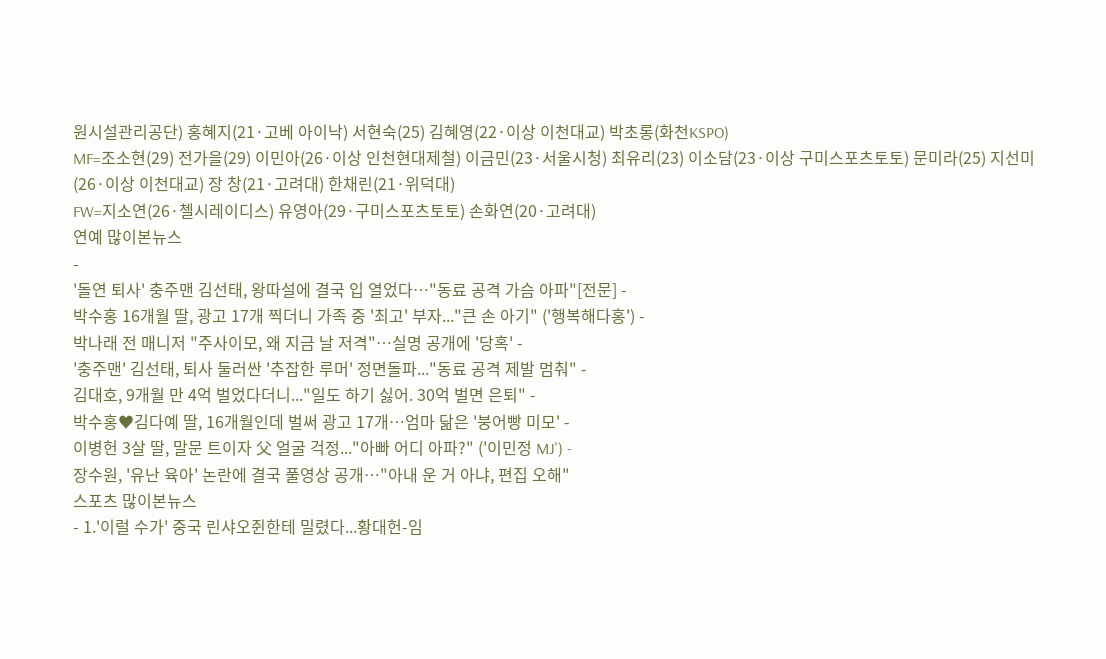원시설관리공단) 홍혜지(21·고베 아이낙) 서현숙(25) 김혜영(22·이상 이천대교) 박초롱(화천KSPO)
MF=조소현(29) 전가을(29) 이민아(26·이상 인천현대제철) 이금민(23·서울시청) 최유리(23) 이소담(23·이상 구미스포츠토토) 문미라(25) 지선미(26·이상 이천대교) 장 창(21·고려대) 한채린(21·위덕대)
FW=지소연(26·첼시레이디스) 유영아(29·구미스포츠토토) 손화연(20·고려대)
연예 많이본뉴스
-
'돌연 퇴사' 충주맨 김선태, 왕따설에 결국 입 열었다…"동료 공격 가슴 아파"[전문] -
박수홍 16개월 딸, 광고 17개 찍더니 가족 중 '최고' 부자..."큰 손 아기" ('행복해다홍') -
박나래 전 매니저 "주사이모, 왜 지금 날 저격"…실명 공개에 '당혹' -
'충주맨' 김선태, 퇴사 둘러싼 '추잡한 루머' 정면돌파..."동료 공격 제발 멈춰" -
김대호, 9개월 만 4억 벌었다더니..."일도 하기 싫어. 30억 벌면 은퇴" -
박수홍♥김다예 딸, 16개월인데 벌써 광고 17개…엄마 닮은 '붕어빵 미모' -
이병헌 3살 딸, 말문 트이자 父 얼굴 걱정..."아빠 어디 아파?" ('이민정 MJ') -
장수원, '유난 육아' 논란에 결국 풀영상 공개…"아내 운 거 아냐, 편집 오해"
스포츠 많이본뉴스
- 1.'이럴 수가' 중국 린샤오쥔한테 밀렸다...황대헌-임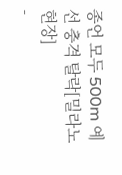종언 모두 500m 예선 충격 탈락[밀라노 현장]
-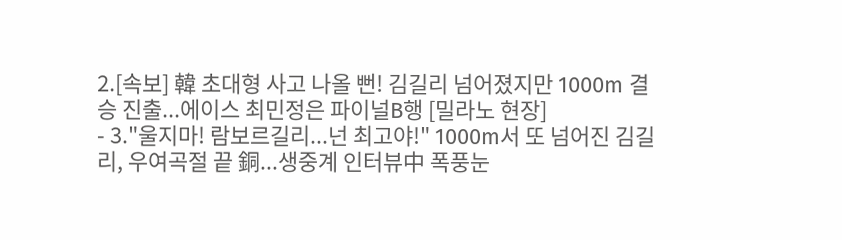2.[속보] 韓 초대형 사고 나올 뻔! 김길리 넘어졌지만 1000m 결승 진출...에이스 최민정은 파이널B행 [밀라노 현장]
- 3."울지마! 람보르길리...넌 최고야!" 1000m서 또 넘어진 김길리, 우여곡절 끝 銅...생중계 인터뷰中 폭풍눈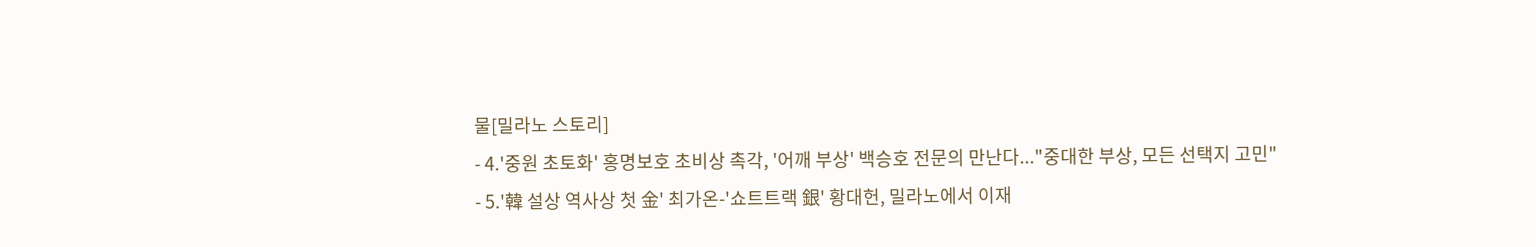물[밀라노 스토리]
- 4.'중원 초토화' 홍명보호 초비상 촉각, '어깨 부상' 백승호 전문의 만난다..."중대한 부상, 모든 선택지 고민"
- 5.'韓 설상 역사상 첫 金' 최가온-'쇼트트랙 銀' 황대헌, 밀라노에서 이재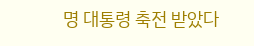명 대통령 축전 받았다